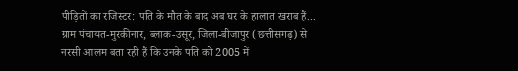पीड़ितों का रजिस्टर: पति के मौत के बाद अब घर के हालात खराब हैं...
ग्राम पंचायत-मुरकीनार, ब्लाक-उसूर, जिला-बीजापुर (छत्तीसगढ़) से नरसी आलम बता रही हैं कि उनके पति को 2005 में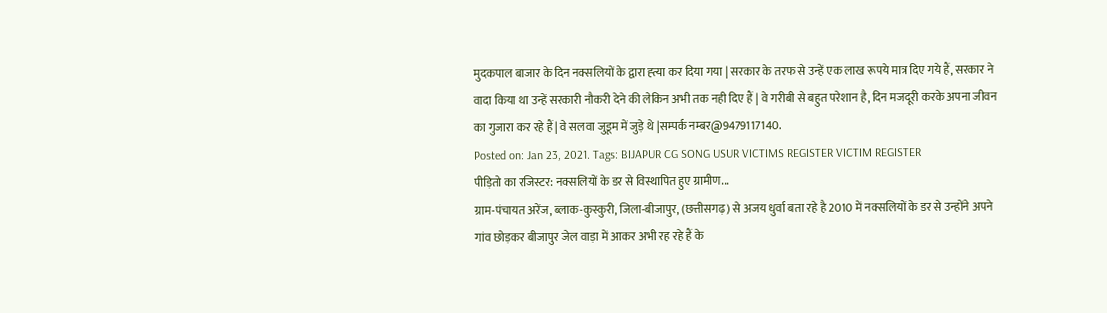मुदकपाल बाजार के दिन नक्सलियों के द्वारा ह्त्या कर दिया गया | सरकार के तरफ से उन्हें एक लाख रूपये मात्र दिए गये हैं, सरकार ने वादा किया था उन्हें सरकारी नौकरी देने की लेकिन अभी तक नही दिए हैं | वे गरीबी से बहुत परेशान है, दिन मजदूरी करके अपना जीवन का गुजारा कर रहे हैं| वे सलवा जुडूम में जुड़े थे |सम्पर्क नम्बर@9479117140.
Posted on: Jan 23, 2021. Tags: BIJAPUR CG SONG USUR VICTIMS REGISTER VICTIM REGISTER
पीड़ितो का रजिस्टर: नक्सलियों के डर से विस्थापित हुए ग्रामीण...
ग्राम-पंचायत अरेंज, ब्लाक-कुस्कुरी, जिला-बीजापुर, (छत्तीसगढ़) से अजय धुर्वा बता रहे है 2010 में नक्सलियों के डर से उन्होंने अपने गांव छोड़कर बीजापुर जेल वाड़ा में आकर अभी रह रहे हैं के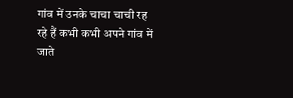गांव में उनके चाचा चाची रह रहे हैं कभी कभी अपने गांव में जाते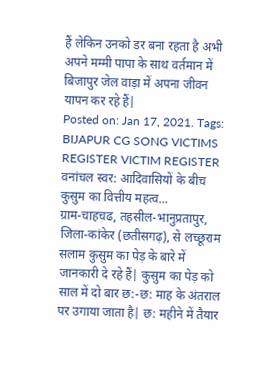हैं लेकिन उनको डर बना रहता है अभी अपने मम्मी पापा के साथ वर्तमान में बिजापुर जेल वाड़ा में अपना जीवन यापन कर रहे हैं|
Posted on: Jan 17, 2021. Tags: BIJAPUR CG SONG VICTIMS REGISTER VICTIM REGISTER
वनांचल स्वर: आदिवासियों के बीच कुसुम का वित्तीय महत्व...
ग्राम-चाहचढ, तहसील-भानुप्रतापुर, जिला-कांकेर (छतीसगढ़), से लच्छूराम सलाम कुसुम का पेड़ के बारे में जानकारी दे रहे हैं| कुसुम का पेड़ को साल में दो बार छ:-छ: माह के अंतराल पर उगाया जाता है| छ: महीने में तैयार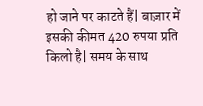हो जाने पर काटते हैं| बाज़ार में इसकी कीमत 420 रुपया प्रति किलो है| समय के साथ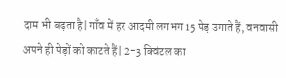दाम भी बढ़ता है| गाँव में हर आदमी लगभग 15 पेड़ उगाते हैं, वनवासी अपने ही पेड़ों को काटते हैं| 2-3 क्विंटल का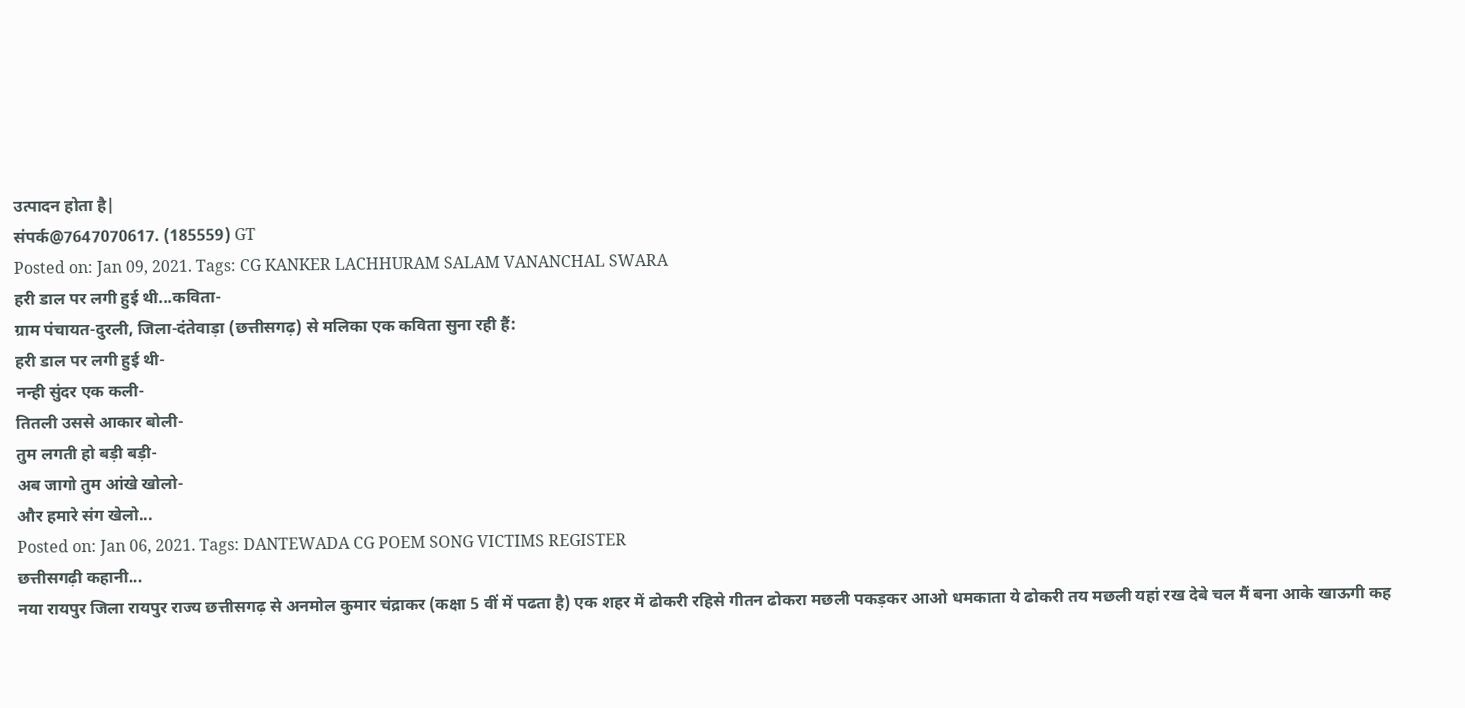उत्पादन होता है|
संपर्क@7647070617. (185559) GT
Posted on: Jan 09, 2021. Tags: CG KANKER LACHHURAM SALAM VANANCHAL SWARA
हरी डाल पर लगी हुई थी...कविता-
ग्राम पंचायत-दुरली, जिला-दंतेवाड़ा (छत्तीसगढ़) से मलिका एक कविता सुना रही हैं:
हरी डाल पर लगी हुई थी-
नन्ही सुंदर एक कली-
तितली उससे आकार बोली-
तुम लगती हो बड़ी बड़ी-
अब जागो तुम आंखे खोलो-
और हमारे संग खेलो...
Posted on: Jan 06, 2021. Tags: DANTEWADA CG POEM SONG VICTIMS REGISTER
छत्तीसगढ़ी कहानी...
नया रायपुर जिला रायपुर राज्य छत्तीसगढ़ से अनमोल कुमार चंद्राकर (कक्षा 5 वीं में पढता है) एक शहर में ढोकरी रहिसे गीतन ढोकरा मछली पकड़कर आओ धमकाता ये ढोकरी तय मछली यहां रख देबे चल मैं बना आके खाऊगी कह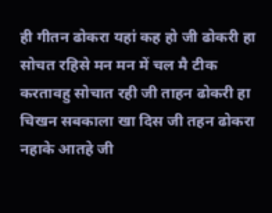ही गीतन ढोकरा यहां कह हो जी ढोकरी हा सोचत रहिसे मन मन में चल मै टीक करतावहु सोचात रही जी ताहन ढोकरी हा चिखन सबकाला खा दिस जी तहन ढोकरा नहाके आतहे जी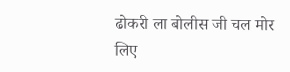ढोकरी ला बोलीस जी चल मोर लिए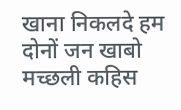खाना निकलदे हम दोनों जन खाबो मच्छली कहिस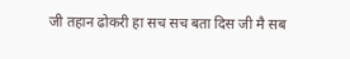जी तहान ढोकरी हा सच सच बता दिस जी मै सब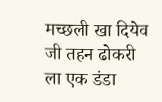मच्छली खा दियेव जी तहन ढोकरी ला एक डंडा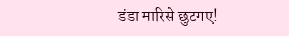डंडा मारिसे छुटगए!